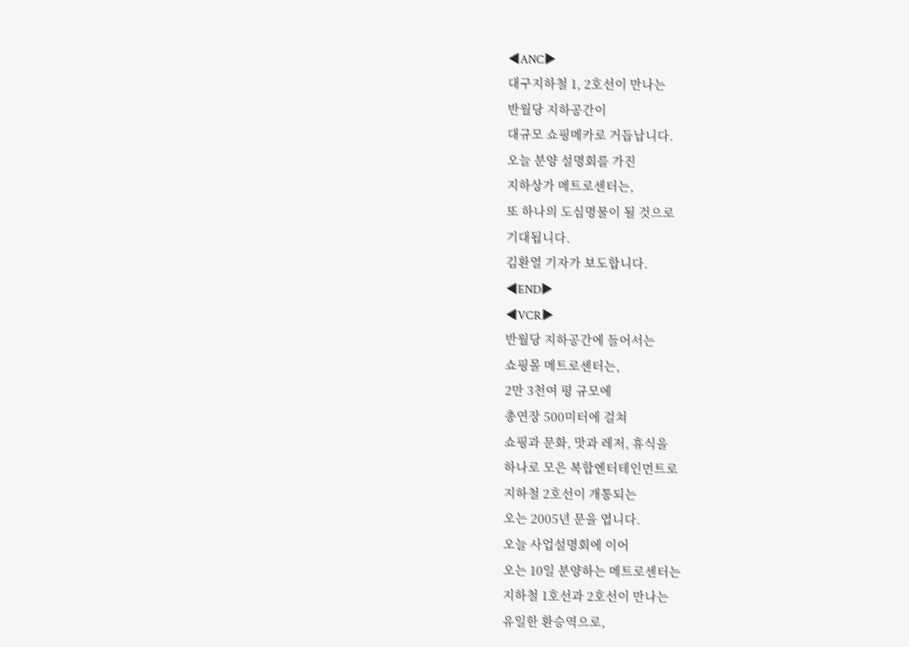◀ANC▶
대구지하철 1, 2호선이 만나는
반월당 지하공간이
대규모 쇼핑메카로 거듭납니다.
오늘 분양 설명회를 가진
지하상가 메트로센터는,
또 하나의 도심명물이 될 것으로
기대됩니다.
김환열 기자가 보도합니다.
◀END▶
◀VCR▶
반월당 지하공간에 들어서는
쇼핑몰 메트로센터는,
2만 3천여 평 규모에
총연장 500미터에 걸쳐
쇼핑과 문화, 맛과 레저, 휴식을
하나로 모은 복합엔터테인먼트로
지하철 2호선이 개통되는
오는 2005년 문을 엽니다.
오늘 사업설명회에 이어
오는 10일 분양하는 메트로센터는
지하철 1호선과 2호선이 만나는
유일한 환승역으로,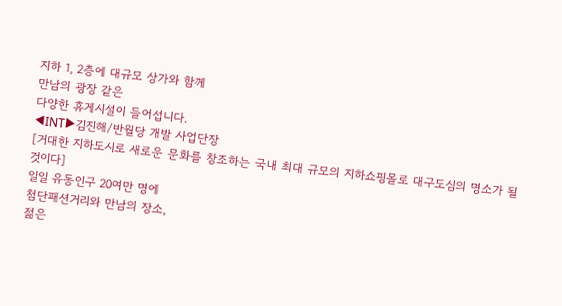지하 1, 2층에 대규모 상가와 함께
만남의 광장 같은
다양한 휴게시설이 들어섭니다.
◀INT▶김진해/반월당 개발 사업단장
[거대한 지하도시로 새로운 문화를 창조하는 국내 최대 규모의 지하쇼핑몰로 대구도심의 명소가 될 것이다]
일일 유동인구 20여만 명에
첨단패션거리와 만남의 장소,
젊은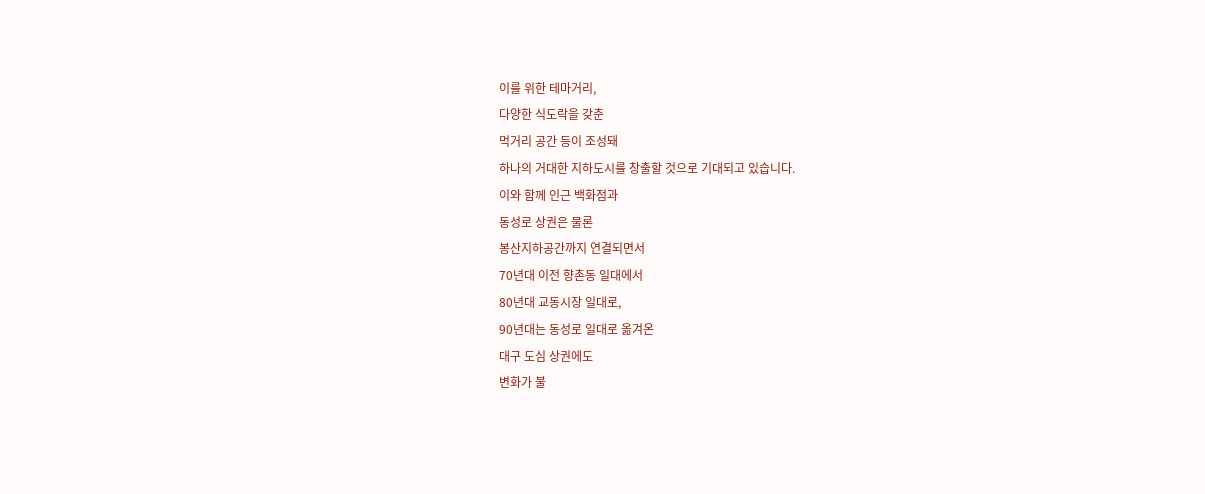이를 위한 테마거리,
다양한 식도락을 갖춘
먹거리 공간 등이 조성돼
하나의 거대한 지하도시를 창출할 것으로 기대되고 있습니다.
이와 함께 인근 백화점과
동성로 상권은 물론
봉산지하공간까지 연결되면서
70년대 이전 향촌동 일대에서
80년대 교동시장 일대로,
90년대는 동성로 일대로 옮겨온
대구 도심 상권에도
변화가 불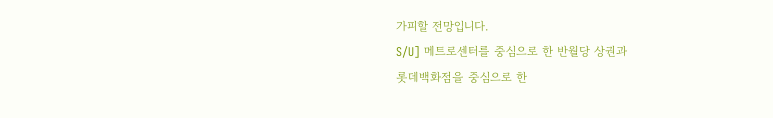가피할 전망입니다.
S/U] 메트로센터를 중심으로 한 반월당 상권과
롯데백화점을 중심으로 한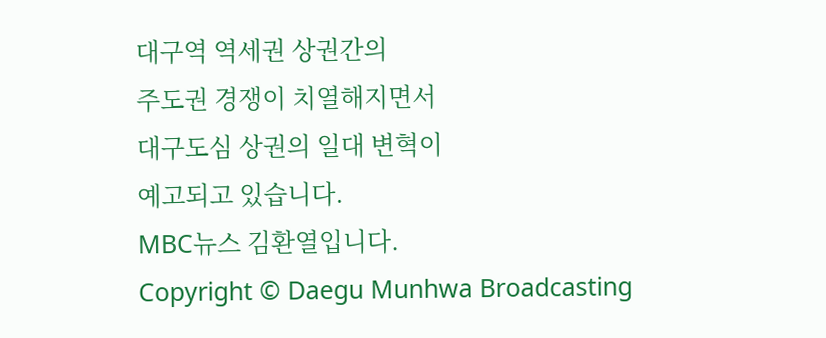대구역 역세권 상권간의
주도권 경쟁이 치열해지면서
대구도심 상권의 일대 변혁이
예고되고 있습니다.
MBC뉴스 김환열입니다.
Copyright © Daegu Munhwa Broadcasting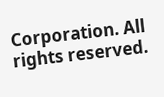Corporation. All rights reserved.